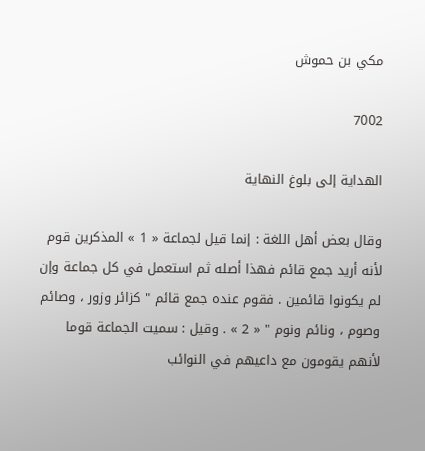مكي بن حموش

7002

الهداية إلى بلوغ النهاية

وقال بعض أهل اللغة : إنما قيل لجماعة « 1 » المذكرين قوم لأنه أريد جمع قائم فهذا أصله ثم استعمل في كل جماعة وإن لم يكونوا قائمين . فقوم عنده جمع قائم " كزائر وزور ، وصائم وصوم ، ونائم ونوم " « 2 » . وقيل : سميت الجماعة قوما لأنهم يقومون مع داعيهم في النوائب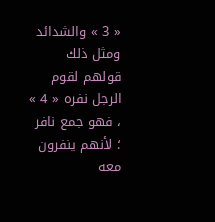« 3 » والشدائد ومثل ذلك قولهم لقوم الرجل نفره « 4 » ، فهو جمع نافر ؛ لأنهم ينفرون معه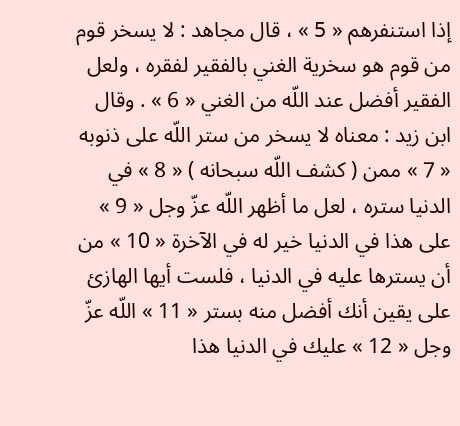إذا استنفرهم « 5 » ، قال مجاهد : لا يسخر قوم من قوم هو سخرية الغني بالفقير لفقره ، ولعل الفقير أفضل عند اللّه من الغني « 6 » . وقال ابن زيد : معناه لا يسخر من ستر اللّه على ذنوبه « 7 » ممن ( كشف اللّه سبحانه ) « 8 » في الدنيا ستره ، لعل ما أظهر اللّه عزّ وجل « 9 » على هذا في الدنيا خير له في الآخرة « 10 » من أن يسترها عليه في الدنيا ، فلست أيها الهازئ على يقين أنك أفضل منه بستر « 11 » اللّه عزّ وجل « 12 » عليك في الدنيا هذا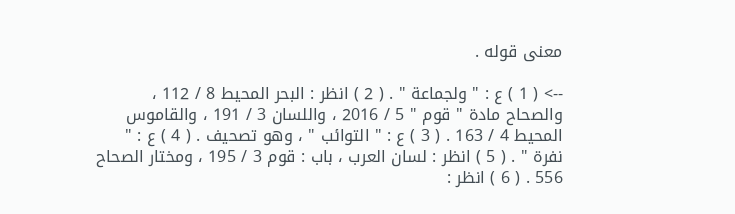معنى قوله .

--> ( 1 ) ع : " ولجماعة " . ( 2 ) انظر : البحر المحيط 8 / 112 ، والصحاح مادة " قوم " 5 / 2016 ، واللسان 3 / 191 ، والقاموس المحيط 4 / 163 . ( 3 ) ع : " التوائب " ، وهو تصحيف . ( 4 ) ع : " نفرة " . ( 5 ) انظر : لسان العرب ، باب : قوم 3 / 195 ، ومختار الصحاح 556 . ( 6 ) انظر :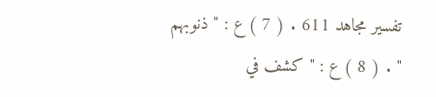تفسير مجاهد 611 . ( 7 ) ع : " ذنوبهم " . ( 8 ) ع : " كشف في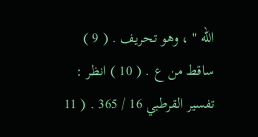اللّه " ، وهو تحريف . ( 9 ) ساقط من ع . ( 10 ) انظر : تفسير القرطبي 16 / 365 . ( 11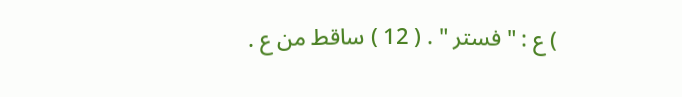) ع : " فستر " . ( 12 ) ساقط من ع .